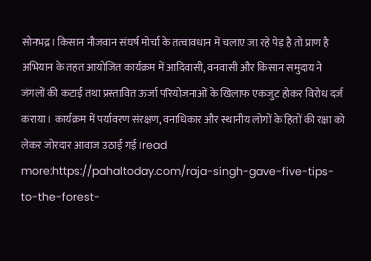सोनभद्र। किसान नौजवान संघर्ष मोर्चा के तत्वावधान में चलाए जा रहे पेड़ है तो प्राण है अभियान के तहत आयोजित कार्यक्रम में आदिवासी, वनवासी और किसान समुदाय ने जंगलों की कटाई तथा प्रस्तावित ऊर्जा परियोजनाओं के खिलाफ एकजुट होकर विरोध दर्ज कराया। कार्यक्रम में पर्यावरण संरक्षण, वनाधिकार और स्थानीय लोगों के हितों की रक्षा को लेकर जोरदार आवाज उठाई गई।read more:https://pahaltoday.com/raja-singh-gave-five-tips-to-the-forest-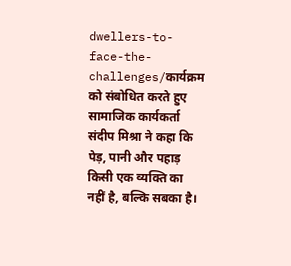dwellers-to-face-the-challenges/कार्यक्रम को संबोधित करते हुए सामाजिक कार्यकर्ता संदीप मिश्रा ने कहा कि पेड़, पानी और पहाड़ किसी एक व्यक्ति का नहीं है, बल्कि सबका है।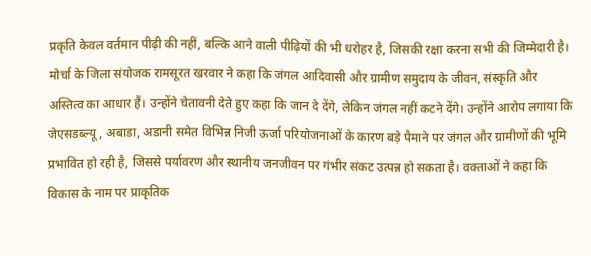प्रकृति केवल वर्तमान पीढ़ी की नहीं, बल्कि आने वाली पीढ़ियों की भी धरोहर है, जिसकी रक्षा करना सभी की जिम्मेदारी है। मोर्चा के जिला संयोजक रामसूरत खरवार ने कहा कि जंगल आदिवासी और ग्रामीण समुदाय के जीवन, संस्कृति और अस्तित्व का आधार हैं। उन्होंने चेतावनी देते हुए कहा कि जान दे देंगे, लेकिन जंगल नहीं कटने देंगे। उन्होंने आरोप लगाया कि जेएसडब्ल्यू, अबाडा, अडानी समेत विभिन्न निजी ऊर्जा परियोजनाओं के कारण बड़े पैमाने पर जंगल और ग्रामीणों की भूमि प्रभावित हो रही है, जिससे पर्यावरण और स्थानीय जनजीवन पर गंभीर संकट उत्पन्न हो सकता है। वक्ताओं ने कहा कि विकास के नाम पर प्राकृतिक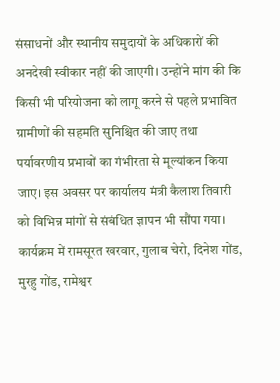संसाधनों और स्थानीय समुदायों के अधिकारों की अनदेखी स्वीकार नहीं की जाएगी। उन्होंने मांग की कि किसी भी परियोजना को लागू करने से पहले प्रभावित ग्रामीणों की सहमति सुनिश्चित की जाए तथा पर्यावरणीय प्रभावों का गंभीरता से मूल्यांकन किया जाए। इस अवसर पर कार्यालय मंत्री कैलाश तिवारी को विभिन्न मांगों से संबंधित ज्ञापन भी सौंपा गया। कार्यक्रम में रामसूरत खरवार, गुलाब चेरो, दिनेश गोंड, मुरहु गोंड, रामेश्वर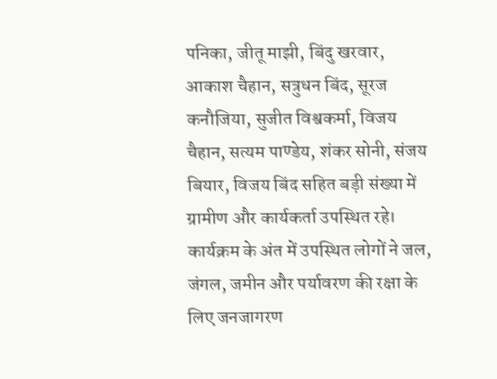पनिका, जीतू माझी, बिंदु खरवार, आकाश चैहान, सत्रुधन बिंद, सूरज कनौजिया, सुजीत विश्वकर्मा, विजय चैहान, सत्यम पाण्डेय, शंकर सोनी, संजय बियार, विजय बिंद सहित बड़ी संख्या में ग्रामीण और कार्यकर्ता उपस्थित रहे। कार्यक्रम के अंत में उपस्थित लोगों ने जल, जंगल, जमीन और पर्यावरण की रक्षा के लिए जनजागरण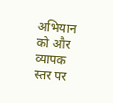अभियान को और व्यापक स्तर पर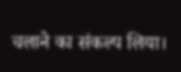चलाने का संकल्प लिया।